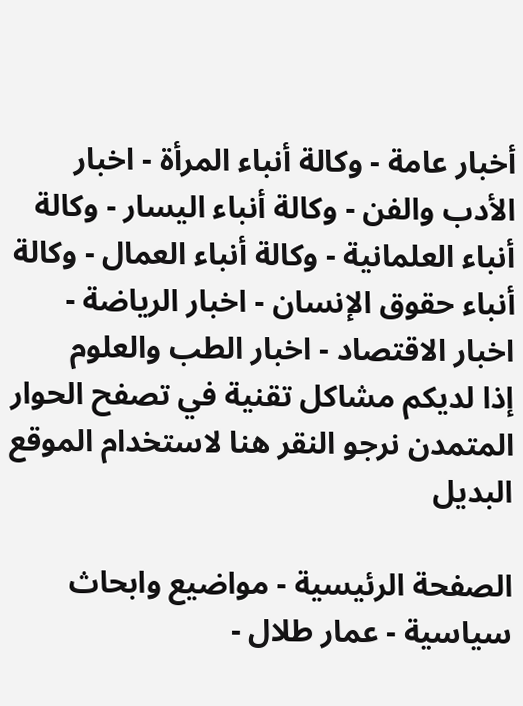أخبار عامة - وكالة أنباء المرأة - اخبار الأدب والفن - وكالة أنباء اليسار - وكالة أنباء العلمانية - وكالة أنباء العمال - وكالة أنباء حقوق الإنسان - اخبار الرياضة - اخبار الاقتصاد - اخبار الطب والعلوم
إذا لديكم مشاكل تقنية في تصفح الحوار المتمدن نرجو النقر هنا لاستخدام الموقع البديل

الصفحة الرئيسية - مواضيع وابحاث سياسية - عمار طلال -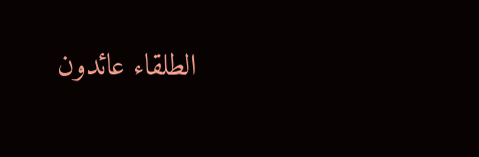الطلقاء عائدون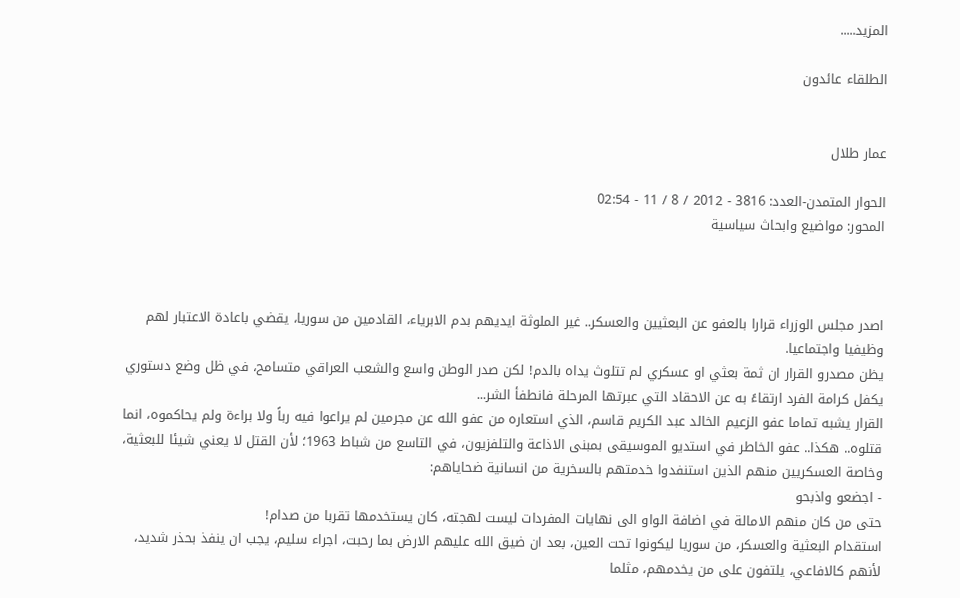المزيد.....

الطلقاء عائدون


عمار طلال

الحوار المتمدن-العدد: 3816 - 2012 / 8 / 11 - 02:54
المحور: مواضيع وابحاث سياسية



اصدر مجلس الوزراء قرارا بالعفو عن البعثيين والعسكر.. غير الملوثة ايديهم بدم الابرياء، القادمين من سوريا، يقضي باعادة الاعتبار لهم وظيفيا واجتماعيا.
يظن مصدرو القرار ان ثمة بعثي او عسكري لم تتلوث يداه بالدم! لكن صدر الوطن واسع والشعب العراقي متسامح، في ظل وضع دستوري يكفل كرامة الفرد ارتقاءً به عن الاحقاد التي عبرتها المرحلة فانطفأ الشر...
القرار يشبه تماما عفو الزعيم الخالد عبد الكريم قاسم، الذي استعاره من عفو الله عن مجرمين لم يراعوا فيه رباً ولا براءة ولم يحاكموه، انما قتلوه.. هكذا.. عفو الخاطر في استديو الموسيقى بمبنى الاذاعة والتلفزيون، في التاسع من شباط 1963؛ لأن القتل لا يعني شيئا للبعثية، وخاصة العسكريين منهم الذين استنفدوا خدمتهم بالسخرية من انسانية ضحاياهم:
- اجضعو واذبحو
حتى من كان منهم الامالة في اضافة الواو الى نهايات المفردات ليست لهجته، كان يستخدمها تقربا من صدام!
استقدام البعثية والعسكر، من سوريا ليكونوا تحت العين، بعد ان ضيق الله عليهم الارض بما رحبت، اجراء سليم، يجب ان ينفذ بحذر شديد، لأنهم كالافاعي، يلتفون على من يخدمهم، مثلما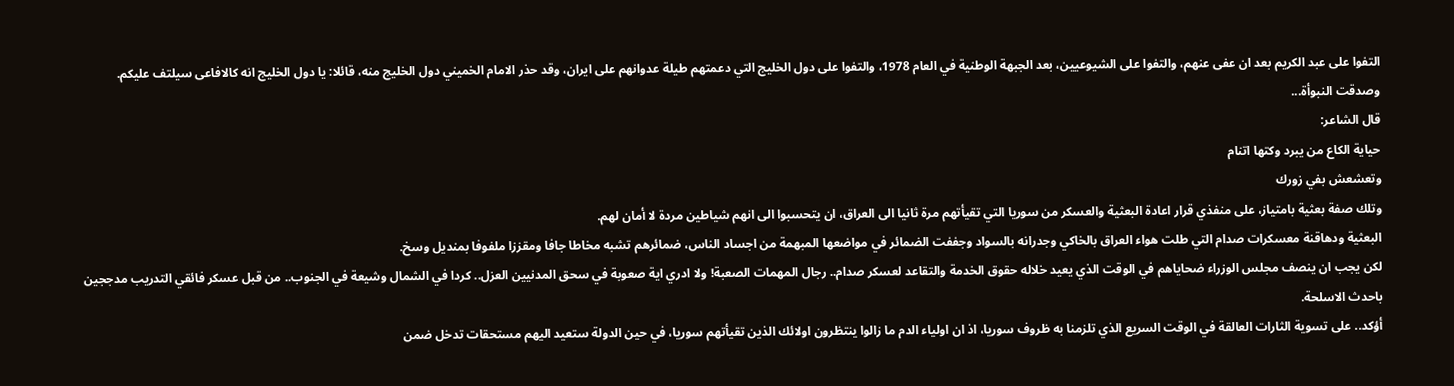التفوا على عبد الكريم بعد ان عفى عنهم، والتفوا على الشيوعيين، بعد الجبهة الوطنية في العام 1978، والتفوا على دول الخليج التي دعمتهم طيلة عدوانهم على ايران، وقد حذر الامام الخميني دول الخليج منه، قائلا: يا دول الخليج انه كالافاعى سيلتف عليكم.
وصدقت النبوأة...
قال الشاعر:
حياية الكاع من يبرد وكتها اتنام
وتعشعش بفي زورك
وتلك صفة بعثية بامتياز، على منفذي قرار اعادة البعثية والعسكر من سوريا التي تقيأتهم مرة ثانيا الى العراق، ان يتحسبوا الى انهم شياطين مردة لا أمان لهم.
البعثية ودهاقنة معسكرات صدام التي طلت هواء العراق بالخاكي وجدرانه بالسواد وجففت الضمائر في مواضعها المبهمة من اجساد الناس، ضمائرهم تشبه مخاطا جافا ومقززا ملفوفا بمنديل وسخ.
لكن يجب ان ينصف مجلس الوزراء ضحاياهم في الوقت الذي يعيد خلاله حقوق الخدمة والتقاعد لعسكر صدام.. رجال المهمات الصعبة! ولا ادري اية صعوبة في سحق المدنيين العزل.. كردا في الشمال وشيعة في الجنوب.. من قبل عسكر فائقي التدريب مدججين باحدث الاسلحة.
أؤكد.. على تسوية الثارات العالقة في الوقت السريع الذي تلزمنا به ظروف سوريا، اذ ان اولياء الدم ما زالوا ينتظرون اولائك الذين تقيأتهم سوريا، في حين الدولة ستعيد اليهم مستحقات تدخل ضمن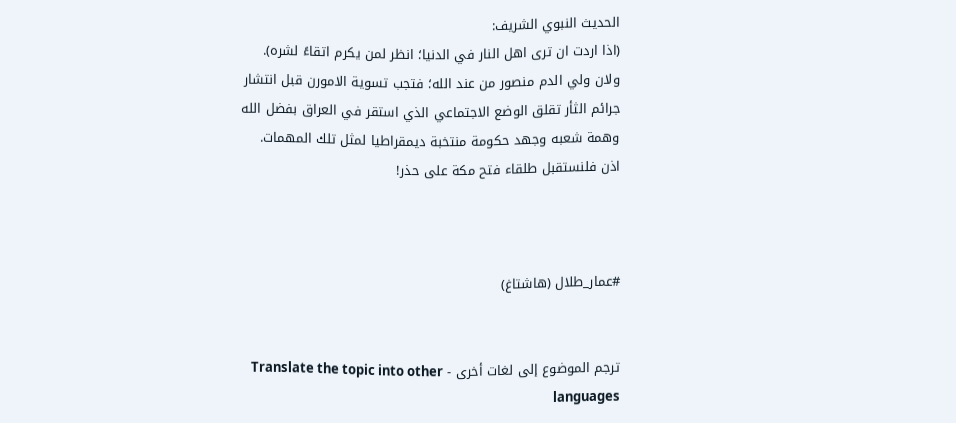الحديث النبوي الشريف:
(اذا اردت ان ترى اهل النار في الدنيا؛ انظر لمن يكرم اتقاءً لشره).
ولان ولي الدم منصور من عند الله؛ فتجب تسوية الامورن قبل انتشار جرائم الثأر تقلق الوضع الاجتماعي الذي استقر في العراق بفضل الله وهمة شعبه وجهد حكومة منتخبة ديمقراطيا لمثل تلك المهمات.
اذن فلنستقبل طلقاء فتح مكة على حذر!



#عمار_طلال (هاشتاغ)


ترجم الموضوع إلى لغات أخرى - Translate the topic into other languages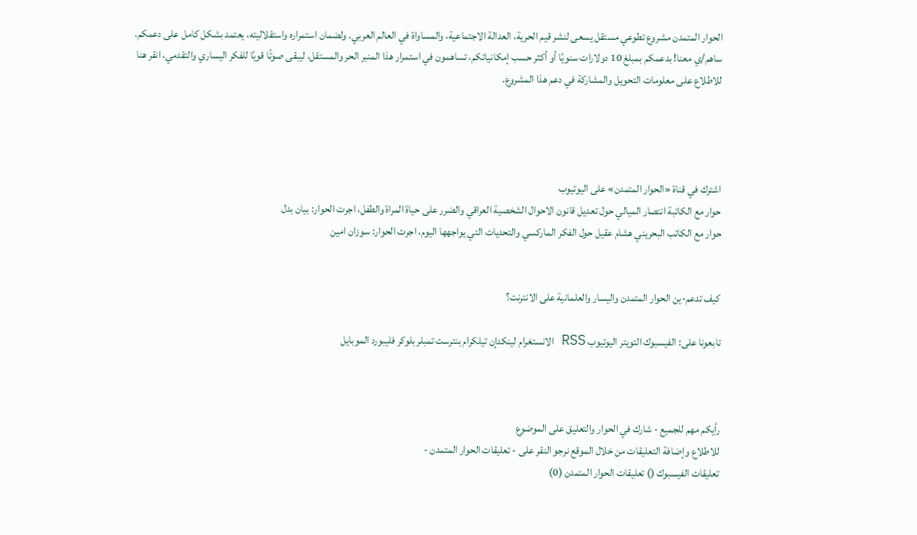الحوار المتمدن مشروع تطوعي مستقل يسعى لنشر قيم الحرية، العدالة الاجتماعية، والمساواة في العالم العربي. ولضمان استمراره واستقلاليته، يعتمد بشكل كامل على دعمكم. ساهم/ي معنا! بدعمكم بمبلغ 10 دولارات سنويًا أو أكثر حسب إمكانياتكم، تساهمون في استمرار هذا المنبر الحر والمستقل، ليبقى صوتًا قويًا للفكر اليساري والتقدمي، انقر هنا للاطلاع على معلومات التحويل والمشاركة في دعم هذا المشروع.




اشترك في قناة «الحوار المتمدن» على اليوتيوب
حوار مع الكاتبة انتصار الميالي حول تعديل قانون الاحوال الشخصية العراقي والضرر على حياة المراة والطفل، اجرت الحوار: بيان بدل
حوار مع الكاتب البحريني هشام عقيل حول الفكر الماركسي والتحديات التي يواجهها اليوم، اجرت الحوار: سوزان امين


كيف تدعم-ين الحوار المتمدن واليسار والعلمانية على الانترنت؟

تابعونا على: الفيسبوك التويتر اليوتيوب RSS الانستغرام لينكدإن تيلكرام بنترست تمبلر بلوكر فليبورد الموبايل



رأيكم مهم للجميع - شارك في الحوار والتعليق على الموضوع
للاطلاع وإضافة التعليقات من خلال الموقع نرجو النقر على - تعليقات الحوار المتمدن -
تعليقات الفيسبوك () تعليقات الحوار المتمدن (0)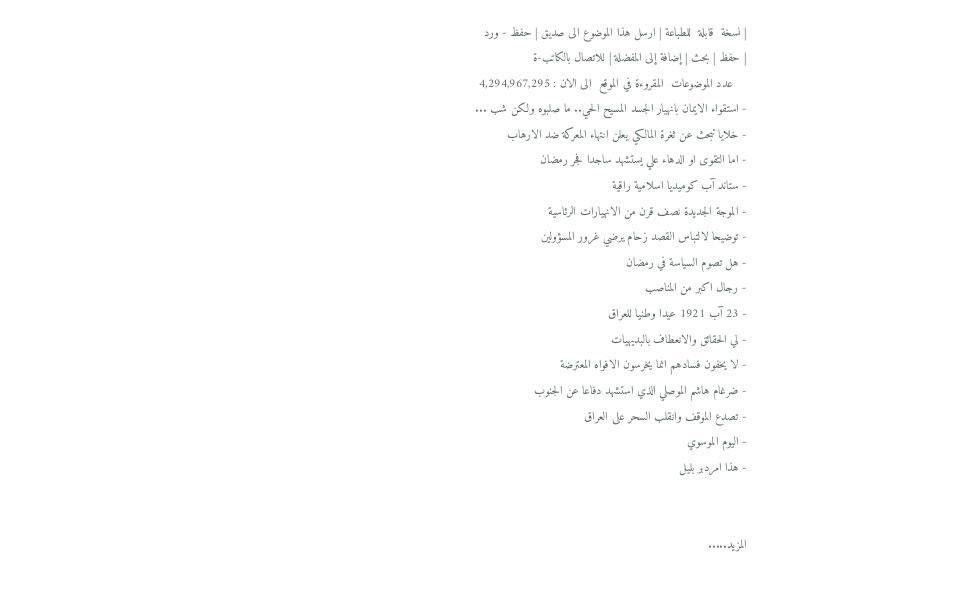| نسخة  قابلة  للطباعة | ارسل هذا الموضوع الى صديق | حفظ - ورد
| حفظ | بحث | إضافة إلى المفضلة | للاتصال بالكاتب-ة
    عدد الموضوعات  المقروءة في الموقع  الى الان : 4,294,967,295
- استقواء الايمان بانهيار الجسد المسيح الحي.. ما صلبوه ولكن شب ...
- خلايا تبحث عن ثغرة المالكي يعلن انتهاء المعركة ضد الارهاب
- اما التقوى او الدهاء علي يستشهد ساجدا فجر رمضان
- ستاند آب كوميديا اسلامية راقية
- الموجة الجديدة نصف قرن من الانهيارات الرئاسية
- توضيحا لالتباس القصد زحام يرضي غرور المسؤولين
- هل تصوم السياسة في رمضان
- رجال اكبر من المناصب
- 23 آب 1921 عيدا وطنيا للعراق
- لي الحقائق والانعطاف بالبديهيات
- لا يخفون فسادهم انما يخرسون الافواه المعترضة
- ضرغام هاشم الموصلي الذي استشهد دفاعا عن الجنوب
- تصدع الموقف وانقلب السحر على العراق
- اليوم الموسوي
- هذا امردبر بليل


المزيد.....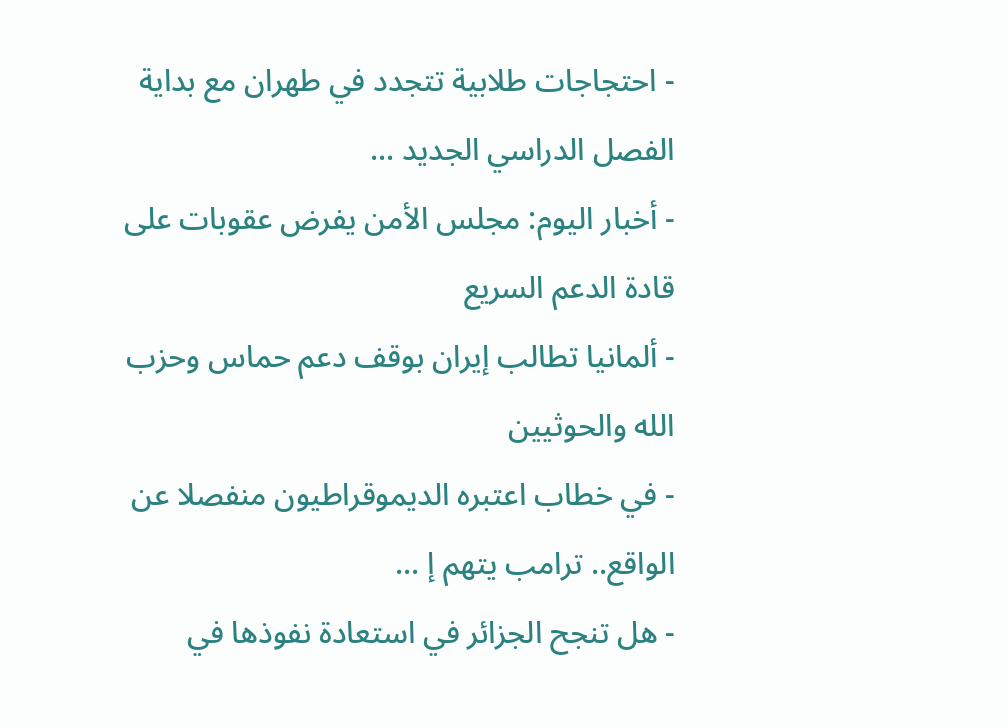- احتجاجات طلابية تتجدد في طهران مع بداية الفصل الدراسي الجديد ...
- أخبار اليوم: مجلس الأمن يفرض عقوبات على قادة الدعم السريع
- ألمانيا تطالب إيران بوقف دعم حماس وحزب الله والحوثيين
- في خطاب اعتبره الديموقراطيون منفصلا عن الواقع.. ترامب يتهم إ ...
- هل تنجح الجزائر في استعادة نفوذها في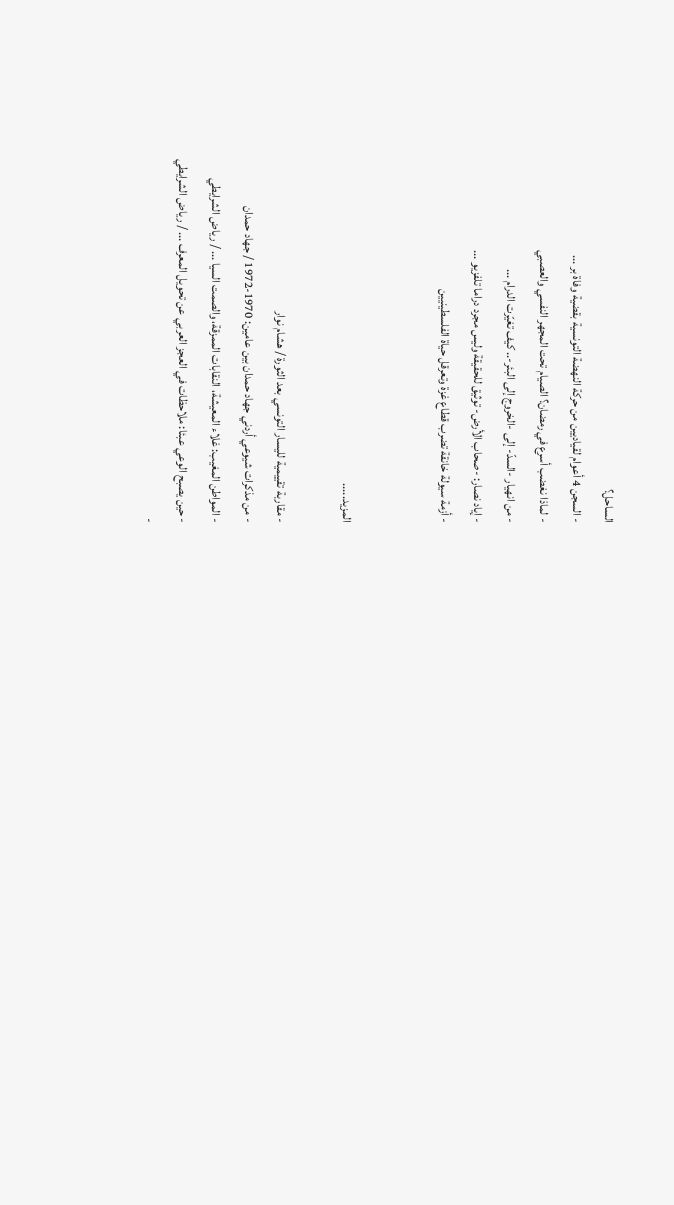الساحل؟
- السجن 4 أعوام لقياديين من حركة النهضة التونسية بقضية وفاة بر ...
- لماذا نغضب أسرع في رمضان؟ الصيام تحت المجهر النفسي والعصبي
- من انهيار -السدّ- إلى -الخروج إلى البئر-.. كيف تغيّرت الدرام ...
- إياد نصار: -صحاب الأرض- توثيق للحقيقة وليس مجرد دراما تلفزيو ...
- أزمة سيولة خانقة تضرب قطاع غزة وتعرقل حياة الفلسطينيين


المزيد.....

- مقاربة تقييمية لليسار التونسي بعد الثورة / هشام نوار
- من مذكرات شيوعي أردني جهاد حمدان بين عامين: 1970-1972 / جهاد حمدان
- المواطن المغيب: غلاء المعيشة، النقابات الممزقة، والصمت السيا ... / رياض الشرايطي
- حين يصبح الوعي عبئا: ملاحظات في العجز العربي عن تحويل المعرف ... / رياض الشرايطي
-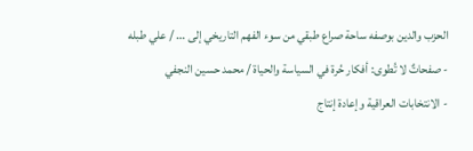الحزب والدين بوصفه ساحة صراع طبقي من سوء الفهم التاريخي إلى ... / علي طبله
- صفحاتٌ لا تُطوى: أفكار حُرة في السياسة والحياة / محمد حسين النجفي
- الانتخابات العراقية وإعادة إنتاج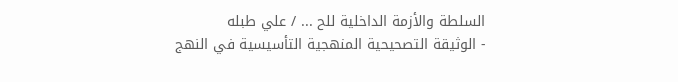السلطة والأزمة الداخلية للح ... / علي طبله
- الوثيقة التصحيحية المنهجية التأسيسية في النهج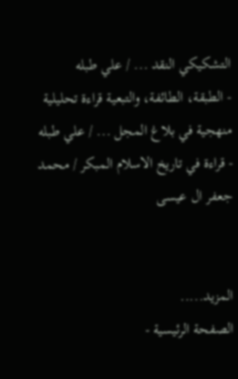التشكيكي النقد ... / علي طبله
- الطبقة، الطائفة، والتبعية قراءة تحليلية منهجية في بلاغ المجل ... / علي طبله
- قراءة في تاريخ الاسلام المبكر / محمد جعفر ال عيسى


المزيد.....
الصفحة الرئيسية -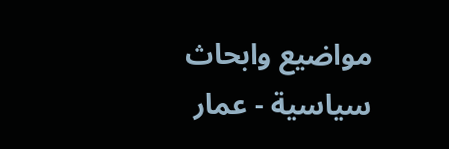مواضيع وابحاث سياسية - عمار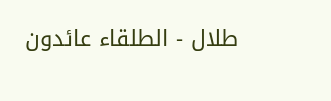طلال - الطلقاء عائدون